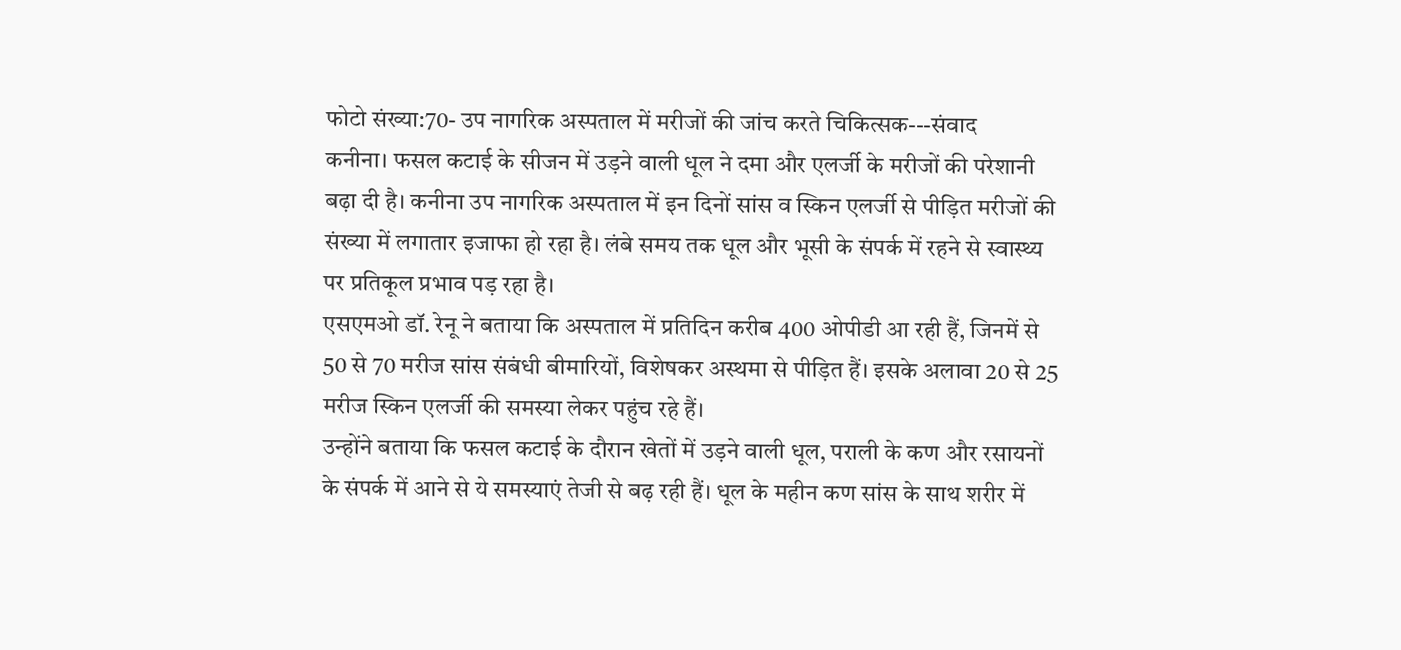फोटो संख्या:70- उप नागरिक अस्पताल में मरीजों की जांच करते चिकित्सक---संवाद
कनीना। फसल कटाई के सीजन में उड़ने वाली धूल ने दमा और एलर्जी के मरीजों की परेशानी बढ़ा दी है। कनीना उप नागरिक अस्पताल में इन दिनों सांस व स्किन एलर्जी से पीड़ित मरीजों की संख्या में लगातार इजाफा हो रहा है। लंबे समय तक धूल और भूसी के संपर्क में रहने से स्वास्थ्य पर प्रतिकूल प्रभाव पड़ रहा है।
एसएमओ डॉ. रेनू ने बताया कि अस्पताल में प्रतिदिन करीब 400 ओपीडी आ रही हैं, जिनमें से 50 से 70 मरीज सांस संबंधी बीमारियों, विशेषकर अस्थमा से पीड़ित हैं। इसके अलावा 20 से 25 मरीज स्किन एलर्जी की समस्या लेकर पहुंच रहे हैं।
उन्होंने बताया कि फसल कटाई के दौरान खेतों में उड़ने वाली धूल, पराली के कण और रसायनों के संपर्क में आने से ये समस्याएं तेजी से बढ़ रही हैं। धूल के महीन कण सांस के साथ शरीर में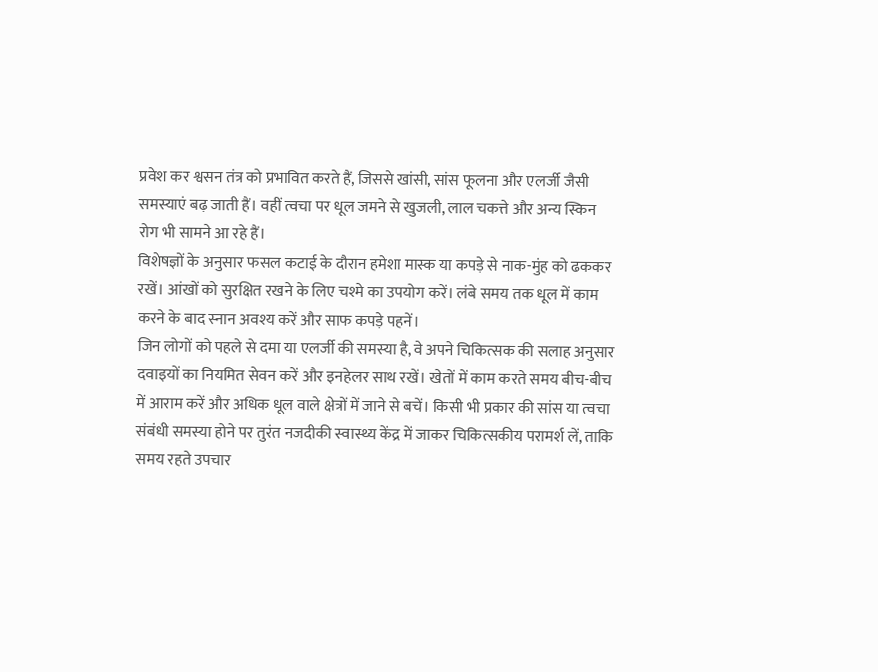प्रवेश कर श्वसन तंत्र को प्रभावित करते हैं, जिससे खांसी, सांस फूलना और एलर्जी जैसी समस्याएं बढ़ जाती हैं। वहीं त्वचा पर धूल जमने से खुजली, लाल चकत्ते और अन्य स्किन रोग भी सामने आ रहे हैं।
विशेषज्ञों के अनुसार फसल कटाई के दौरान हमेशा मास्क या कपड़े से नाक-मुंह को ढककर रखें। आंखों को सुरक्षित रखने के लिए चश्मे का उपयोग करें। लंबे समय तक धूल में काम करने के बाद स्नान अवश्य करें और साफ कपड़े पहनें।
जिन लोगों को पहले से दमा या एलर्जी की समस्या है, वे अपने चिकित्सक की सलाह अनुसार दवाइयों का नियमित सेवन करें और इनहेलर साथ रखें। खेतों में काम करते समय बीच-बीच में आराम करें और अधिक धूल वाले क्षेत्रों में जाने से बचें। किसी भी प्रकार की सांस या त्वचा संबंधी समस्या होने पर तुरंत नजदीकी स्वास्थ्य केंद्र में जाकर चिकित्सकीय परामर्श लें, ताकि समय रहते उपचार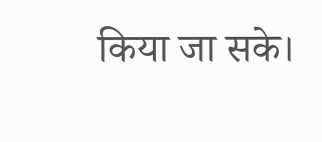किया जा सके।